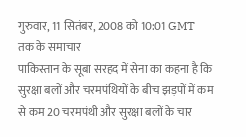गुरुवार, 11 सितंबर, 2008 को 10:01 GMT तक के समाचार
पाकिस्तान के सूबा सरहद में सेना का कहना है कि सुरक्षा बलों और चरमपंथियों के बीच झड़पों में कम से कम 20 चरमपंथी और सुरक्षा बलों के चार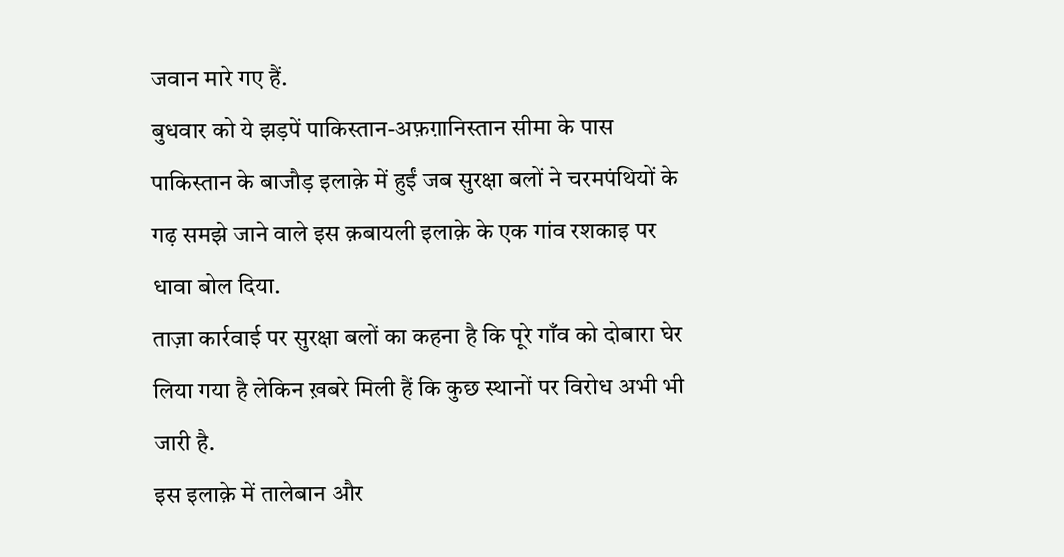जवान मारे गए हैं.
बुधवार को ये झड़पें पाकिस्तान-अफ़ग़ानिस्तान सीमा के पास पाकिस्तान के बाजौड़ इलाक़े में हुईं जब सुरक्षा बलों ने चरमपंथियों के गढ़ समझे जाने वाले इस क़बायली इलाक़े के एक गांव रशकाइ पर धावा बोल दिया.
ताज़ा कार्रवाई पर सुरक्षा बलों का कहना है कि पूरे गाँव को दोबारा घेर लिया गया है लेकिन ख़बरे मिली हैं कि कुछ स्थानों पर विरोध अभी भी जारी है.
इस इलाक़े में तालेबान और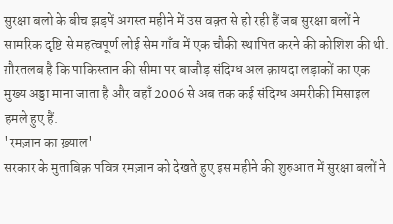सुरक्षा बलो के बीच झड़पें अगस्त महीने में उस वक़्त से हो रही हैं जब सुरक्षा बलों ने सामरिक दृष्टि से महत्वपूर्ण लोई सेम गाँव में एक चौकी स्थापित करने की कोशिश की थी.
ग़ौरतलब है कि पाकिस्तान की सीमा पर बाजौड़ संदिग्ध अल क़ायदा लड़ाकों का एक मुख्य अड्डा माना जाता है और वहाँ 2006 से अब तक कई संदिग्ध अमरीकी मिसाइल हमले हुए हैं.
'रमज़ान का ख़्याल'
सरकार के मुताबिक़ पवित्र रमज़ान को देखते हुए इस महीने की शुरुआत में सुरक्षा बलों ने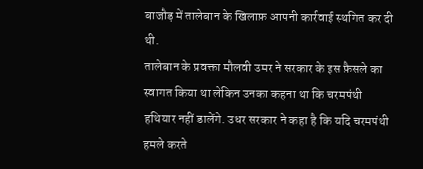बाजौड़ में तालेबान के खिलाफ़ आपनी कार्रवाई स्थगित कर दी थी.
तालेबान के प्रवक्ता मौलवी उमर ने सरकार के इस फ़ैसले का स्वागत किया था लेकिन उनका कहना था कि चरमपंथी हथियार नहीं डालेंगे. उधर सरकार ने कहा है कि यदि चरमपंथी हमले करते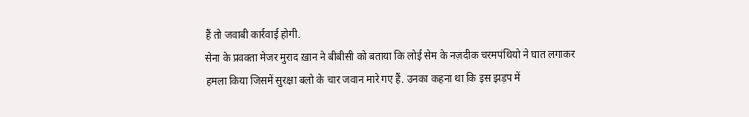हैं तो जवाबी कार्रवाई होगी.
सेना के प्रवक्ता मेजर मुराद ख़ान ने बीबीसी को बताया कि लोई सेम के नज़दीक चरमपंथियो ने घात लगाकर हमला किया जिसमें सुरक्षा बलो के चार जवान मारे गए हैं. उनका कहना था कि इस झड़प में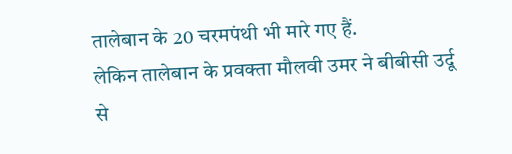तालेबान के 20 चरमपंथी भी मारे गए हैं.
लेकिन तालेबान के प्रवक्ता मौलवी उमर ने बीबीसी उर्दू से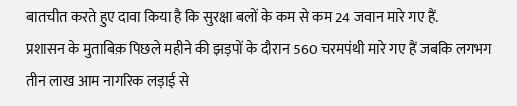बातचीत करते हुए दावा किया है कि सुरक्षा बलों के कम से कम 24 जवान मारे गए हैं.
प्रशासन के मुताबिक़ पिछले महीने की झड़पों के दौरान 560 चरमपंथी मारे गए हैं जबकि लगभग तीन लाख आम नागरिक लड़ाई से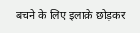बचने के लिए इलाक़े छोड़कर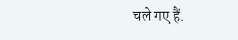चले गए हैं.